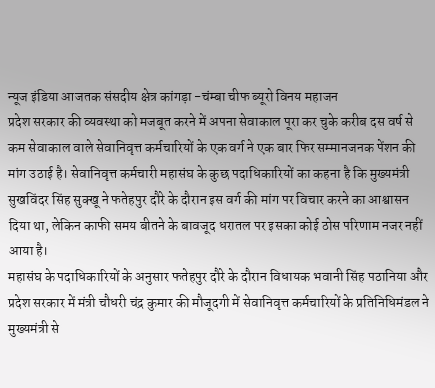न्यूज इंडिया आजतक संसदीय क्षेत्र कांगड़ा -चंम्बा चीफ ब्यूरो विनय महाजन
प्रदेश सरकार की व्यवस्था को मजबूत करने में अपना सेवाकाल पूरा कर चुके करीब दस वर्ष से कम सेवाकाल वाले सेवानिवृत्त कर्मचारियों के एक वर्ग ने एक बार फिर सम्मानजनक पेंशन की मांग उठाई है। सेवानिवृत्त कर्मचारी महासंघ के कुछ पदाधिकारियों का कहना है कि मुख्यमंत्री सुखविंदर सिंह सुक्खू ने फतेहपुर दौरे के दौरान इस वर्ग की मांग पर विचार करने का आश्वासन दिया था, लेकिन काफी समय बीतने के बावजूद धरातल पर इसका कोई ठोस परिणाम नजर नहीं आया है।
महासंघ के पदाधिकारियों के अनुसार फतेहपुर दौरे के दौरान विधायक भवानी सिंह पठानिया और प्रदेश सरकार में मंत्री चौधरी चंद्र कुमार की मौजूदगी में सेवानिवृत्त कर्मचारियों के प्रतिनिधिमंडल ने मुख्यमंत्री से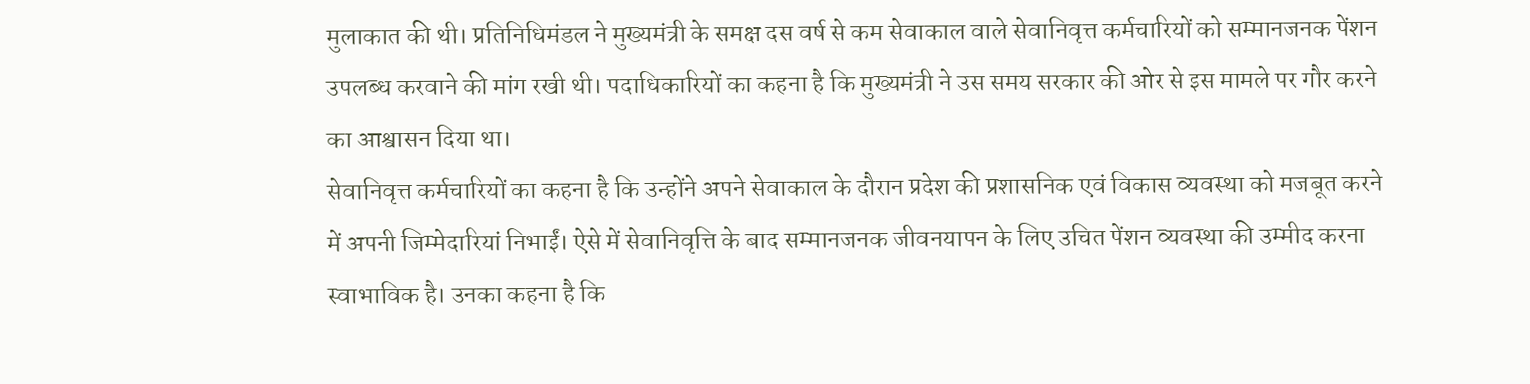मुलाकात की थी। प्रतिनिधिमंडल ने मुख्यमंत्री के समक्ष दस वर्ष से कम सेवाकाल वाले सेवानिवृत्त कर्मचारियों को सम्मानजनक पेंशन उपलब्ध करवाने की मांग रखी थी। पदाधिकारियों का कहना है कि मुख्यमंत्री ने उस समय सरकार की ओर से इस मामले पर गौर करने का आश्वासन दिया था।
सेवानिवृत्त कर्मचारियों का कहना है कि उन्होंने अपने सेवाकाल के दौरान प्रदेश की प्रशासनिक एवं विकास व्यवस्था को मजबूत करने में अपनी जिम्मेदारियां निभाईं। ऐसे में सेवानिवृत्ति के बाद सम्मानजनक जीवनयापन के लिए उचित पेंशन व्यवस्था की उम्मीद करना स्वाभाविक है। उनका कहना है कि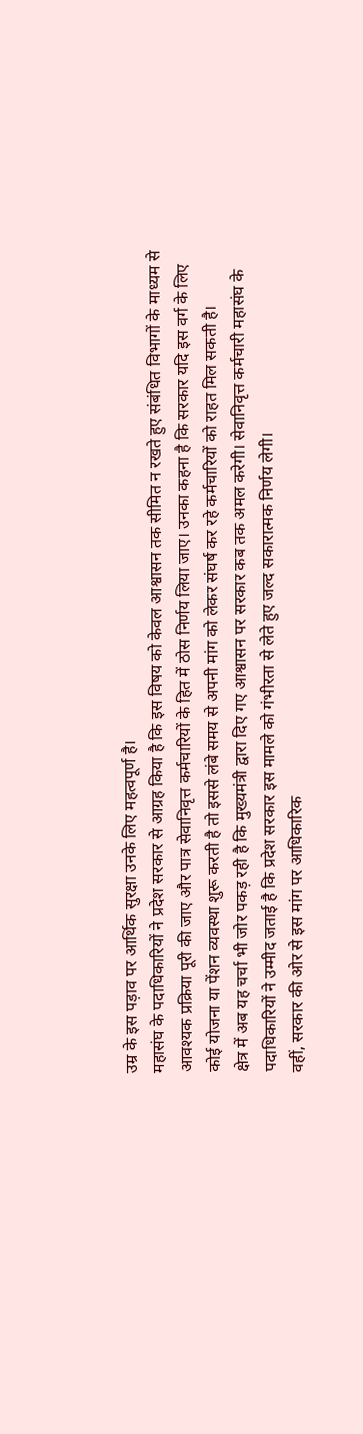उम्र के इस पड़ाव पर आर्थिक सुरक्षा उनके लिए महत्वपूर्ण है।
महासंघ के पदाधिकारियों ने प्रदेश सरकार से आग्रह किया है कि इस विषय को केवल आश्वासन तक सीमित न रखते हुए संबंधित विभागों के माध्यम से आवश्यक प्रक्रिया पूरी की जाए और पात्र सेवानिवृत्त कर्मचारियों के हित में ठोस निर्णय लिया जाए। उनका कहना है कि सरकार यदि इस वर्ग के लिए कोई योजना या पेंशन व्यवस्था शुरू करती है तो इससे लंबे समय से अपनी मांग को लेकर संघर्ष कर रहे कर्मचारियों को राहत मिल सकती है।
क्षेत्र में अब यह चर्चा भी जोर पकड़ रही है कि मुख्यमंत्री द्वारा दिए गए आश्वासन पर सरकार कब तक अमल करेगी। सेवानिवृत्त कर्मचारी महासंघ के पदाधिकारियों ने उम्मीद जताई है कि प्रदेश सरकार इस मामले को गंभीरता से लेते हुए जल्द सकारात्मक निर्णय लेगी।
वहीं, सरकार की ओर से इस मांग पर आधिकारिक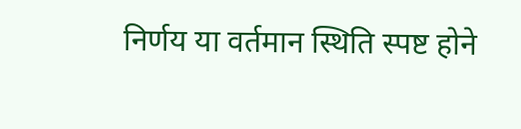निर्णय या वर्तमान स्थिति स्पष्ट होने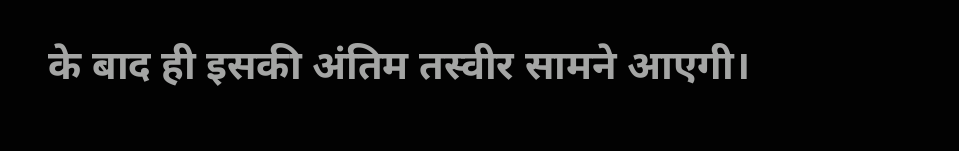के बाद ही इसकी अंतिम तस्वीर सामने आएगी।